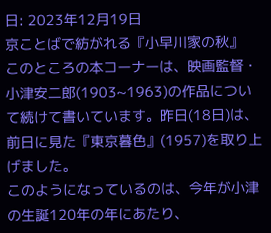日: 2023年12月19日
京ことばで紡がれる『小早川家の秋』
このところの本コーナーは、映画監督・小津安二郎(1903~1963)の作品について続けて書いています。昨日(18日)は、前日に見た『東京暮色』(1957)を取り上げました。
このようになっているのは、今年が小津の生誕120年の年にあたり、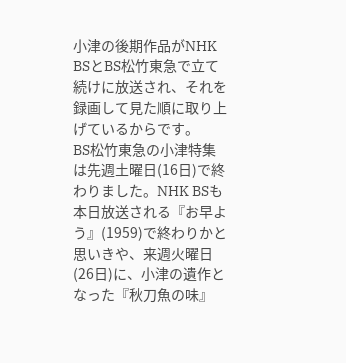小津の後期作品がNHK BSとBS松竹東急で立て続けに放送され、それを録画して見た順に取り上げているからです。
BS松竹東急の小津特集は先週土曜日(16日)で終わりました。NHK BSも本日放送される『お早よう』(1959)で終わりかと思いきや、来週火曜日(26日)に、小津の遺作となった『秋刀魚の味』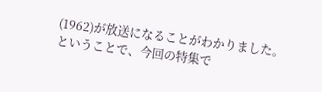(1962)が放送になることがわかりました。
ということで、今回の特集で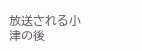放送される小津の後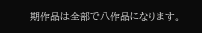期作品は全部で八作品になります。